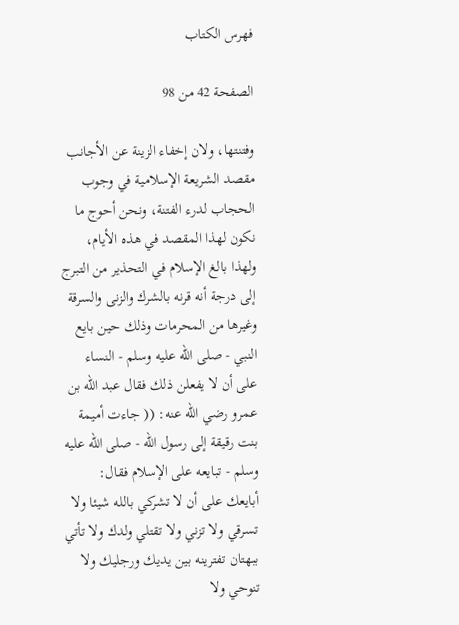فهرس الكتاب

الصفحة 42 من 98

وفتنتها، ولان إخفاء الزينة عن الأجانب مقصد الشريعة الإسلامية في وجوب الحجاب لدرء الفتنة، ونحن أحوج ما نكون لهذا المقصد في هذه الأيام، ولهذا بالغ الإسلام في التحذير من التبرج إلى درجة أنه قرنه بالشرك والزنى والسرقة وغيرها من المحرمات وذلك حين بايع النبي - صلى الله عليه وسلم - النساء على أن لا يفعلن ذلك فقال عبد الله بن عمرو رضي الله عنه: (( جاءت أميمة بنت رقيقة إلى رسول الله - صلى الله عليه وسلم - تبايعه على الإسلام فقال: أبايعك على أن لا تشركي بالله شيئا ولا تسرقي ولا تزني ولا تقتلي ولدك ولا تأتي ببهتان تفترينه بين يديك ورجليك ولا تنوحي ولا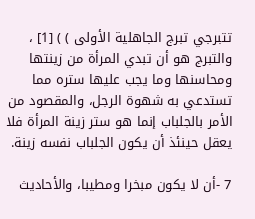تتبرجي تبرج الجاهلية الأولى ) ) [1] ، والتبرج هو أن تبدي المرأة من زينتها ومحاسنها وما يجب عليها ستره مما تستدعي به شهوة الرجل، والمقصود من الأمر بالجلباب إنما هو ستر زينة المرأة فلا يعقل حينئذ أن يكون الجلباب نفسه زينة.

7 -أن لا يكون مبخرا ومطيبا، والأحاديث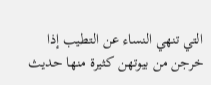التي تنهي النساء عن التطيب إذا خرجن من بيوتهن كثيرة منها حديث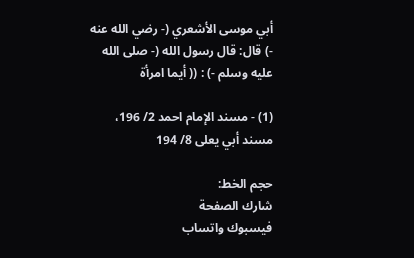أبي موسى الأشعري (- رضي الله عنه -) قال: قال رسول الله (- صلى الله عليه وسلم -) : (( أيما امرأة

(1) - مسند الإمام احمد 2/ 196، مسند أبي يعلى 8/ 194

حجم الخط:
شارك الصفحة
فيسبوك واتساب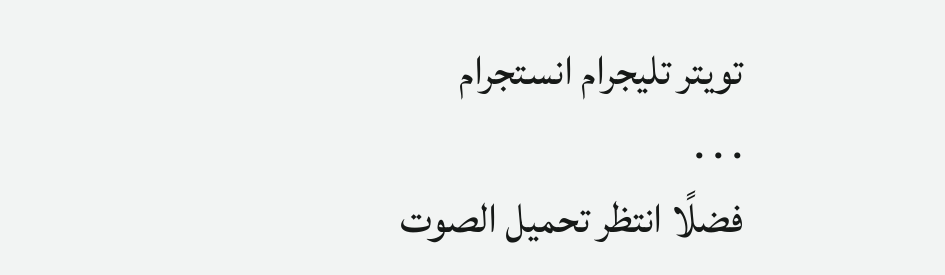تويتر تليجرام انستجرام
. . .
فضلًا انتظر تحميل الصوت